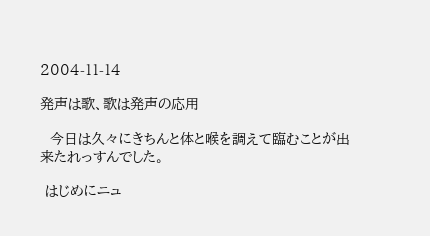2004-11-14

発声は歌、歌は発声の応用

  今日は久々にきちんと体と喉を調えて臨むことが出来たれっすんでした。

 はじめにニュ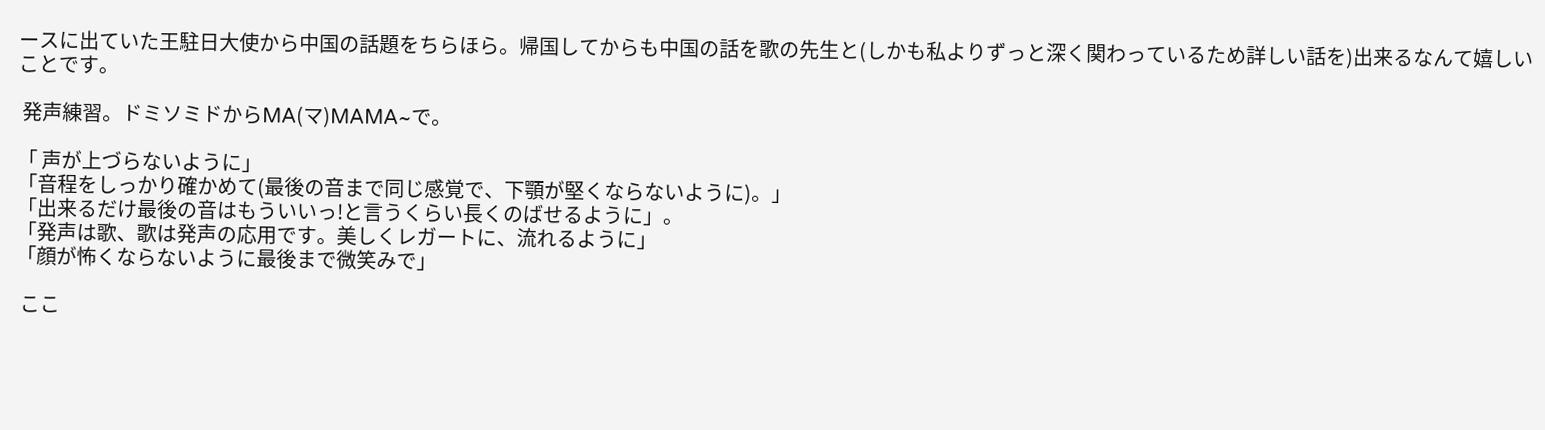ースに出ていた王駐日大使から中国の話題をちらほら。帰国してからも中国の話を歌の先生と(しかも私よりずっと深く関わっているため詳しい話を)出来るなんて嬉しいことです。

 発声練習。ドミソミドからMA(マ)MAMA~で。

「 声が上づらないように」
「音程をしっかり確かめて(最後の音まで同じ感覚で、下顎が堅くならないように)。」
「出来るだけ最後の音はもういいっ!と言うくらい長くのばせるように」。
「発声は歌、歌は発声の応用です。美しくレガートに、流れるように」
「顔が怖くならないように最後まで微笑みで」

 ここ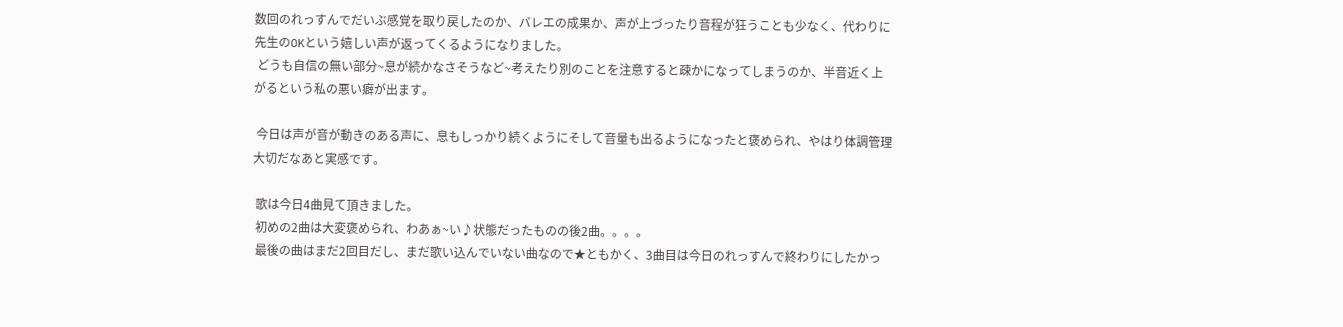数回のれっすんでだいぶ感覚を取り戻したのか、バレエの成果か、声が上づったり音程が狂うことも少なく、代わりに先生のOKという嬉しい声が返ってくるようになりました。
 どうも自信の無い部分~息が続かなさそうなど~考えたり別のことを注意すると疎かになってしまうのか、半音近く上がるという私の悪い癖が出ます。

 今日は声が音が動きのある声に、息もしっかり続くようにそして音量も出るようになったと褒められ、やはり体調管理大切だなあと実感です。

 歌は今日4曲見て頂きました。
 初めの2曲は大変褒められ、わあぁ~い♪状態だったものの後2曲。。。。
 最後の曲はまだ2回目だし、まだ歌い込んでいない曲なので★ともかく、3曲目は今日のれっすんで終わりにしたかっ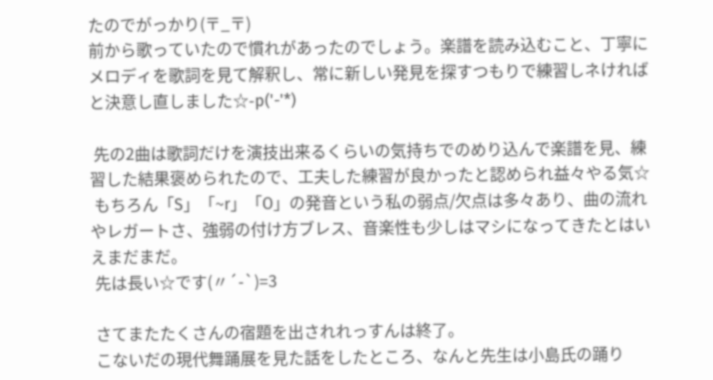たのでがっかり(〒_〒)
前から歌っていたので慣れがあったのでしょう。楽譜を読み込むこと、丁寧にメロディを歌詞を見て解釈し、常に新しい発見を探すつもりで練習しネければと決意し直しました☆-p('-'*)

 先の2曲は歌詞だけを演技出来るくらいの気持ちでのめり込んで楽譜を見、練習した結果褒められたので、工夫した練習が良かったと認められ益々やる気☆
 もちろん「S」「~r」「O」の発音という私の弱点/欠点は多々あり、曲の流れやレガートさ、強弱の付け方ブレス、音楽性も少しはマシになってきたとはいえまだまだ。
 先は長い☆です(〃´-`)=3

 さてまたたくさんの宿題を出されれっすんは終了。
 こないだの現代舞踊展を見た話をしたところ、なんと先生は小島氏の踊り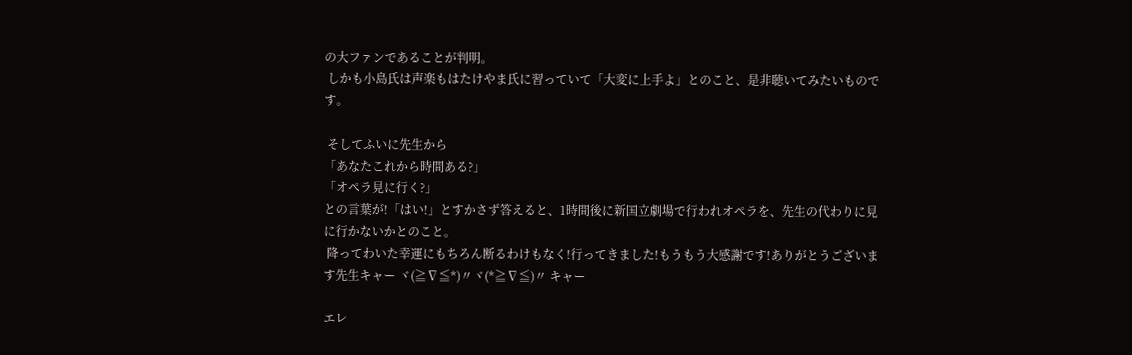の大ファンであることが判明。
 しかも小島氏は声楽もはたけやま氏に習っていて「大変に上手よ」とのこと、是非聴いてみたいものです。

 そしてふいに先生から
「あなたこれから時間ある?」
「オペラ見に行く?」
との言葉が!「はい!」とすかさず答えると、1時間後に新国立劇場で行われオペラを、先生の代わりに見に行かないかとのこと。
 降ってわいた幸運にもちろん断るわけもなく!行ってきました!もうもう大感謝です!ありがとうございます先生キャー ヾ(≧∇≦*)〃ヾ(*≧∇≦)〃 キャー

エレ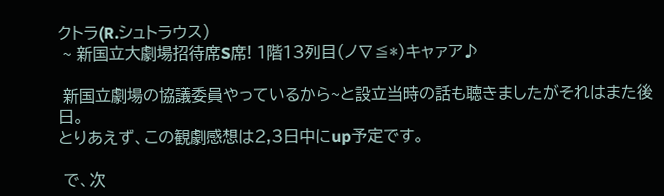クトラ(R.シュトラウス)
 ~ 新国立大劇場招待席S席! 1階13列目(ノ∇≦*)キャァア♪

 新国立劇場の協議委員やっているから~と設立当時の話も聴きましたがそれはまた後日。
とりあえず、この観劇感想は2,3日中にup予定です。

 で、次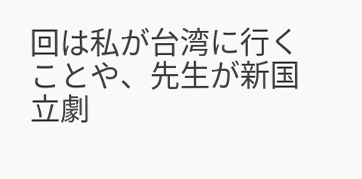回は私が台湾に行くことや、先生が新国立劇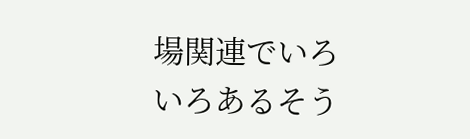場関連でいろいろあるそう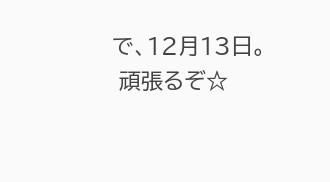で、12月13日。
 頑張るぞ☆